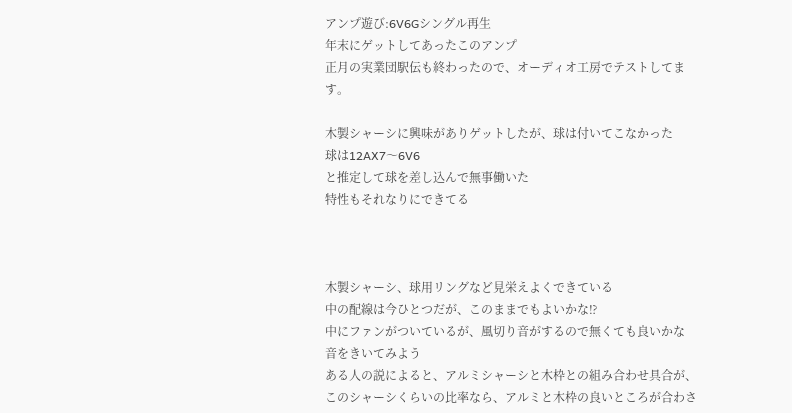アンプ遊び:6V6Gシングル再生
年末にゲットしてあったこのアンプ
正月の実業団駅伝も終わったので、オーディオ工房でテストしてます。

木製シャーシに興味がありゲットしたが、球は付いてこなかった
球は12AX7〜6V6
と推定して球を差し込んで無事働いた
特性もそれなりにできてる



木製シャーシ、球用リングなど見栄えよくできている
中の配線は今ひとつだが、このままでもよいかな⁉
中にファンがついているが、風切り音がするので無くても良いかな
音をきいてみよう
ある人の説によると、アルミシャーシと木枠との組み合わせ具合が、このシャーシくらいの比率なら、アルミと木枠の良いところが合わさ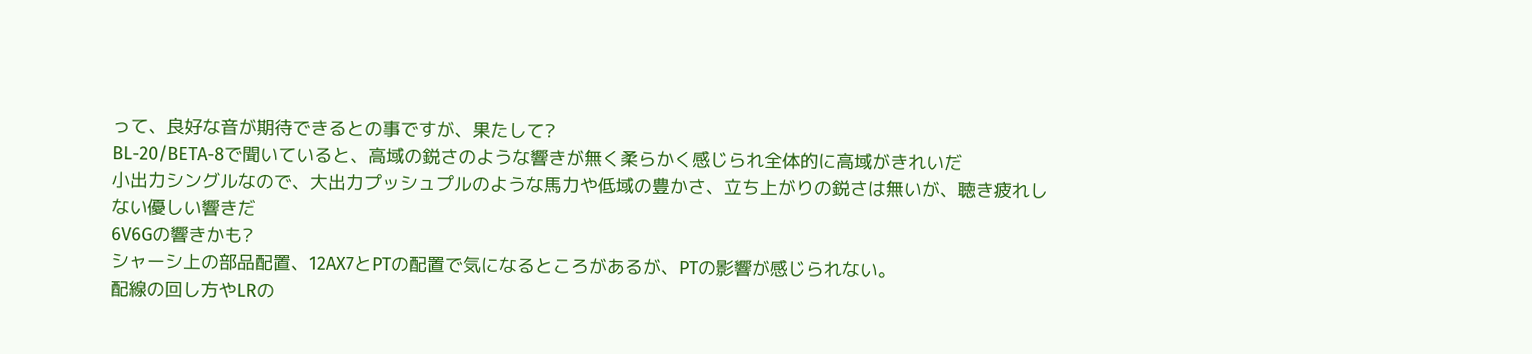って、良好な音が期待できるとの事ですが、果たして?
BL-20/BETA-8で聞いていると、高域の鋭さのような響きが無く柔らかく感じられ全体的に高域がきれいだ
小出力シングルなので、大出力プッシュプルのような馬力や低域の豊かさ、立ち上がりの鋭さは無いが、聴き疲れしない優しい響きだ
6V6Gの響きかも?
シャーシ上の部品配置、12AX7とPTの配置で気になるところがあるが、PTの影響が感じられない。
配線の回し方やLRの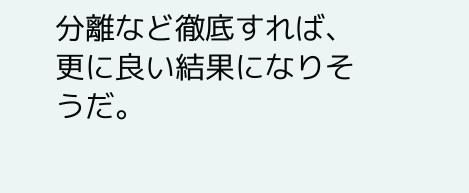分離など徹底すれば、更に良い結果になりそうだ。